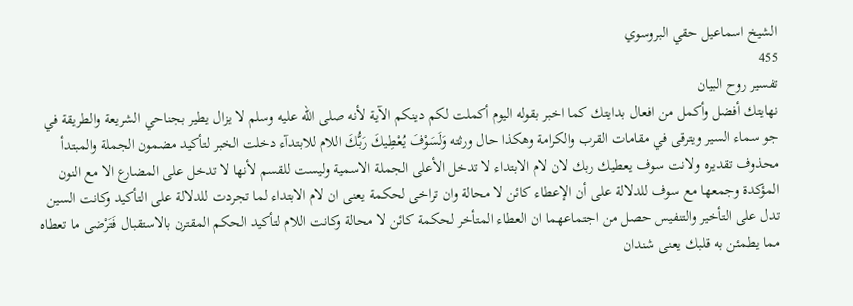الشيخ اسماعيل حقي البروسوي
455
تفسير روح البيان
نهايتك أفضل وأكمل من افعال بدايتك كما اخبر بقوله اليوم أكملت لكم دينكم الآية لأنه صلى اللّه عليه وسلم لا يزال يطير بجناحي الشريعة والطريقة في جو سماء السير ويترقى في مقامات القرب والكرامة وهكذا حال ورثته وَلَسَوْفَ يُعْطِيكَ رَبُّكَ اللام للابتدآء دخلت الخبر لتأكيد مضمون الجملة والمبتدأ محذوف تقديره ولانت سوف يعطيك ربك لان لام الابتداء لا تدخل الأعلى الجملة الاسمية وليست للقسم لأنها لا تدخل على المضارع الا مع النون المؤكدة وجمعها مع سوف للدلالة على أن الإعطاء كائن لا محالة وان تراخى لحكمة يعنى ان لام الابتداء لما تجردت للدلالة على التأكيد وكانت السين تدل على التأخير والتنفيس حصل من اجتماعهما ان العطاء المتأخر لحكمة كائن لا محالة وكانت اللام لتأكيد الحكم المقترن بالاستقبال فَتَرْضى ما تعطاه مما يطمئن به قلبك يعنى شندان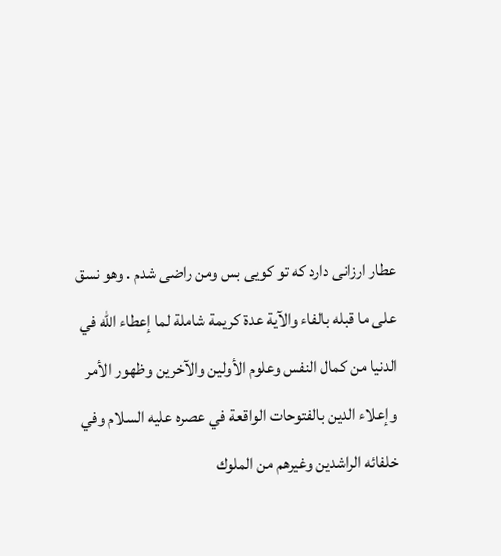عطار ارزانى دارد كه تو كويى بس ومن راضى شدم . وهو نسق على ما قبله بالفاء والآية عدة كريمة شاملة لما إعطاء اللّه في الدنيا من كمال النفس وعلوم الأولين والآخرين وظهور الأمر وإعلاء الدين بالفتوحات الواقعة في عصره عليه السلام وفي خلفائه الراشدين وغيرهم من الملوك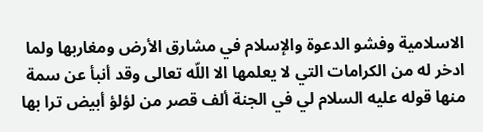الاسلامية وفشو الدعوة والإسلام في مشارق الأرض ومغاربها ولما ادخر له من الكرامات التي لا يعلمها الا اللّه تعالى وقد أنبأ عن سمة منها قوله عليه السلام لي في الجنة ألف قصر من لؤلؤ أبيض ترا بها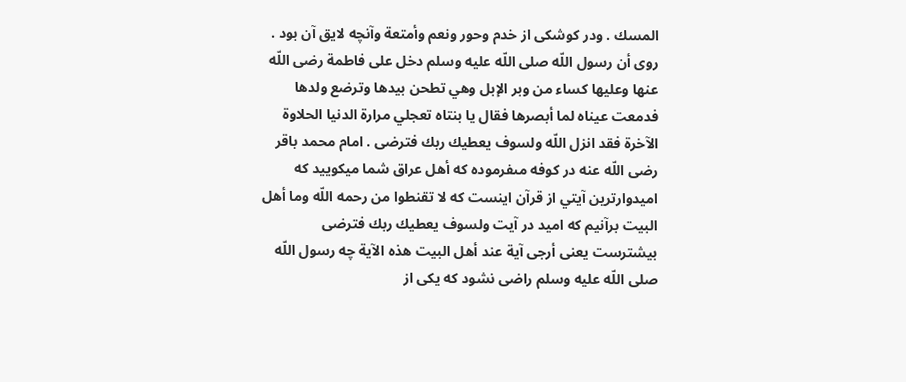المسك . ودر كوشكى از خدم وحور ونعم وأمتعة وآنچه لايق آن بود . روى أن رسول اللّه صلى اللّه عليه وسلم دخل على فاطمة رضى اللّه عنها وعليها كساء من وبر الإبل وهي تطحن بيدها وترضع ولدها فدمعت عيناه لما أبصرها فقال يا بنتاه تعجلي مرارة الدنيا الحلاوة الآخرة فقد انزل اللّه ولسوف يعطيك ربك فترضى . امام محمد باقر رضى اللّه عنه در كوفه مىفرموده كه أهل عراق شما ميكوييد كه اميدوارترين آيتي از قرآن اينست كه لا تقنطوا من رحمه اللّه وما أهل البيت برآنيم كه اميد در آيت ولسوف يعطيك ربك فترضى بيشترست يعنى أرجى آية عند أهل البيت هذه الآية چه رسول اللّه صلى اللّه عليه وسلم راضى نشود كه يكى از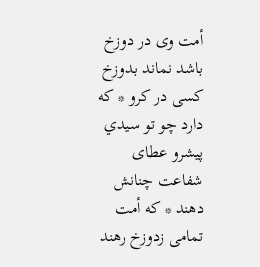أمت وى در دوزخ باشد نماند بدوزخ كسى در كرو * كه دارد چو تو سيدي پيشرو عطاى شفاعت چنانش دهند * كه أمت تمامى زدوزخ رهند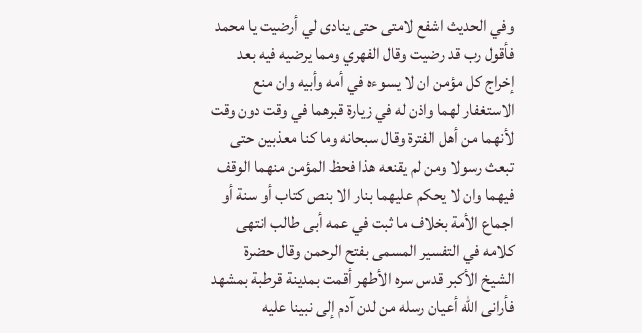وفي الحديث اشفع لامتى حتى ينادى لي أرضيت يا محمد فأقول رب قد رضيت وقال الفهري ومما يرضيه فيه بعد إخراج كل مؤمن ان لا يسوءه في أمه وأبيه وان منع الاستغفار لهما واذن له في زيارة قبرهما في وقت دون وقت لأنهما من أهل الفترة وقال سبحانه وما كنا معذبين حتى تبعث رسولا ومن لم يقنعه هذا فحظ المؤمن منهما الوقف فيهما وان لا يحكم عليهما بنار الا بنص كتاب أو سنة أو اجماع الأمة بخلاف ما ثبت في عمه أبى طالب انتهى كلامه في التفسير المسمى بفتح الرحمن وقال حضرة الشيخ الأكبر قدس سره الأطهر أقمت بمدينة قرطبة بمشهد فأرانى اللّه أعيان رسله من لدن آدم إلى نبينا عليه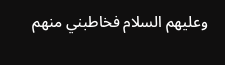وعليهم السلام فخاطبني منهم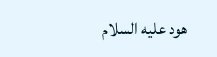هود عليه السلام